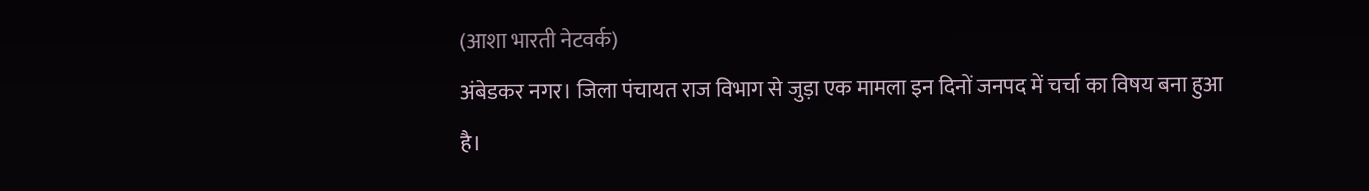(आशा भारती नेटवर्क)
अंबेडकर नगर। जिला पंचायत राज विभाग से जुड़ा एक मामला इन दिनों जनपद में चर्चा का विषय बना हुआ है।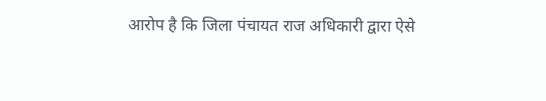आरोप है कि जिला पंचायत राज अधिकारी द्वारा ऐसे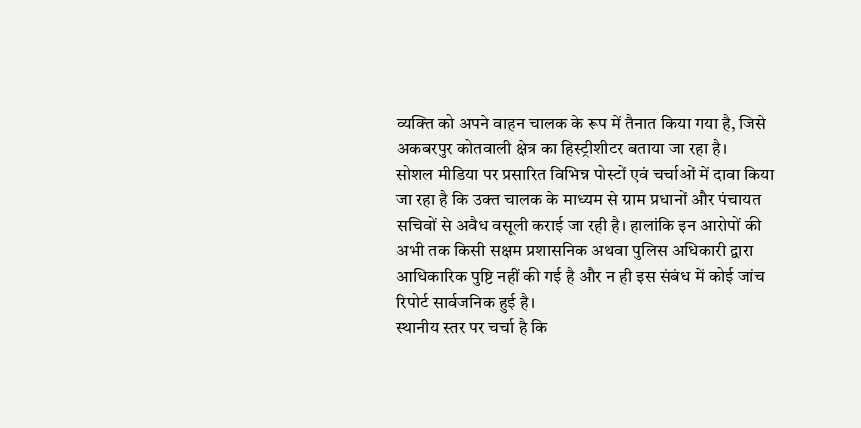व्यक्ति को अपने वाहन चालक के रूप में तैनात किया गया है, जिसे अकबरपुर कोतवाली क्षेत्र का हिस्ट्रीशीटर बताया जा रहा है।
सोशल मीडिया पर प्रसारित विभिन्न पोस्टों एवं चर्चाओं में दावा किया जा रहा है कि उक्त चालक के माध्यम से ग्राम प्रधानों और पंचायत सचिवों से अवैध वसूली कराई जा रही है। हालांकि इन आरोपों की अभी तक किसी सक्षम प्रशासनिक अथवा पुलिस अधिकारी द्वारा आधिकारिक पुष्टि नहीं की गई है और न ही इस संबंध में कोई जांच रिपोर्ट सार्वजनिक हुई है।
स्थानीय स्तर पर चर्चा है कि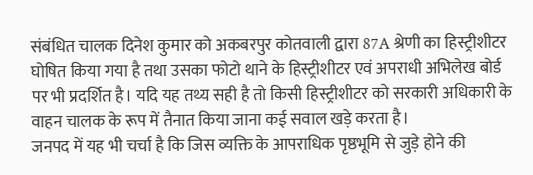संबंधित चालक दिनेश कुमार को अकबरपुर कोतवाली द्वारा 87A श्रेणी का हिस्ट्रीशीटर घोषित किया गया है तथा उसका फोटो थाने के हिस्ट्रीशीटर एवं अपराधी अभिलेख बोर्ड पर भी प्रदर्शित है। यदि यह तथ्य सही है तो किसी हिस्ट्रीशीटर को सरकारी अधिकारी के वाहन चालक के रूप में तैनात किया जाना कई सवाल खड़े करता है।
जनपद में यह भी चर्चा है कि जिस व्यक्ति के आपराधिक पृष्ठभूमि से जुड़े होने की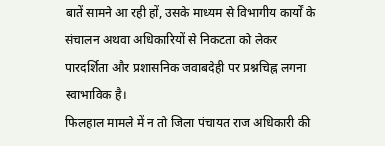बातें सामने आ रही हों, उसके माध्यम से विभागीय कार्यों के संचालन अथवा अधिकारियों से निकटता को लेकर पारदर्शिता और प्रशासनिक जवाबदेही पर प्रश्नचिह्न लगना स्वाभाविक है।
फिलहाल मामले में न तो जिला पंचायत राज अधिकारी की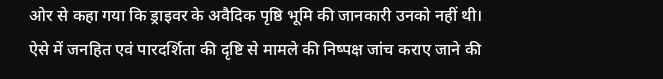ओर से कहा गया कि ड्राइवर के अवैदिक पृष्ठि भूमि की जानकारी उनको नहीं थी।
ऐसे में जनहित एवं पारदर्शिता की दृष्टि से मामले की निष्पक्ष जांच कराए जाने की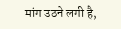मांग उठने लगी है,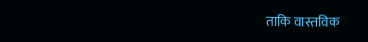ताकि वास्तविक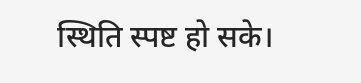स्थिति स्पष्ट हो सके।